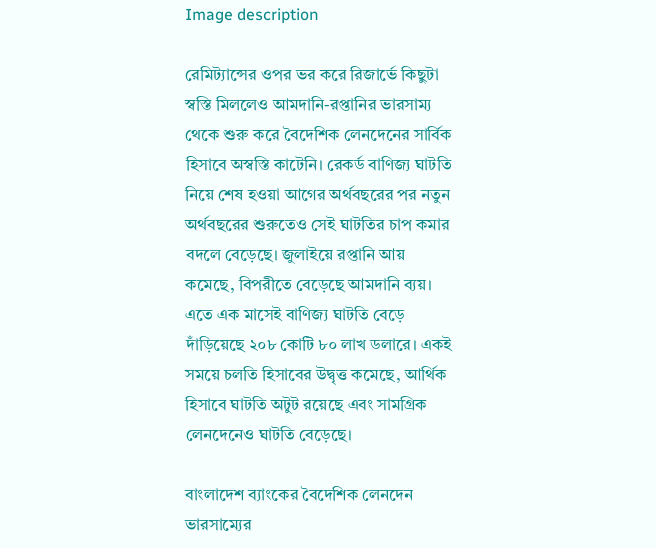Image description

রেমিট্যান্সের ওপর ভর করে রিজার্ভে কিছুটা স্বস্তি মিললেও আমদানি-রপ্তানির ভারসাম্য থেকে শুরু করে বৈদেশিক লেনদেনের সার্বিক হিসাবে অস্বস্তি কাটেনি। রেকর্ড বাণিজ্য ঘাটতি নিয়ে শেষ হওয়া আগের অর্থবছরের পর নতুন অর্থবছরের শুরুতেও সেই ঘাটতির চাপ কমার বদলে বেড়েছে। জুলাইয়ে রপ্তানি আয় কমেছে, বিপরীতে বেড়েছে আমদানি ব্যয়। এতে এক মাসেই বাণিজ্য ঘাটতি বেড়ে দাঁড়িয়েছে ২০৮ কোটি ৮০ লাখ ডলারে। একই সময়ে চলতি হিসাবের উদ্বৃত্ত কমেছে, আর্থিক হিসাবে ঘাটতি অটুট রয়েছে এবং সামগ্রিক লেনদেনেও ঘাটতি বেড়েছে।

বাংলাদেশ ব্যাংকের বৈদেশিক লেনদেন ভারসাম্যের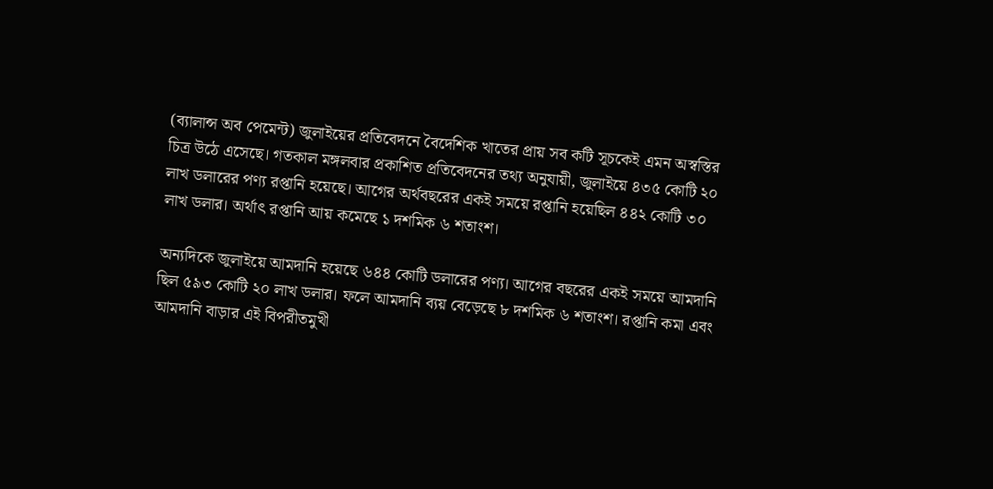(ব্যালান্স অব পেমেন্ট) জুলাইয়ের প্রতিবেদনে বৈদেশিক খাতের প্রায় সব কটি সূচকেই এমন অস্বস্তির চিত্র উঠে এসেছে। গতকাল মঙ্গলবার প্রকাশিত প্রতিবেদনের তথ্য অনুযায়ী, জুলাইয়ে ৪৩৫ কোটি ২০ লাখ ডলারের পণ্য রপ্তানি হয়েছে। আগের অর্থবছরের একই সময়ে রপ্তানি হয়েছিল ৪৪২ কোটি ৩০ লাখ ডলার। অর্থাৎ রপ্তানি আয় কমেছে ১ দশমিক ৬ শতাংশ।

অন্যদিকে জুলাইয়ে আমদানি হয়েছে ৬৪৪ কোটি ডলারের পণ্য। আগের বছরের একই সময়ে আমদানি ছিল ৫৯৩ কোটি ২০ লাখ ডলার। ফলে আমদানি ব্যয় বেড়েছে ৮ দশমিক ৬ শতাংশ। রপ্তানি কমা এবং আমদানি বাড়ার এই বিপরীতমুখী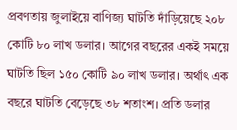প্রবণতায় জুলাইয়ে বাণিজ্য ঘাটতি দাঁড়িয়েছে ২০৮ কোটি ৮০ লাখ ডলার। আগের বছরের একই সময়ে ঘাটতি ছিল ১৫০ কোটি ৯০ লাখ ডলার। অর্থাৎ এক বছরে ঘাটতি বেড়েছে ৩৮ শতাংশ। প্রতি ডলার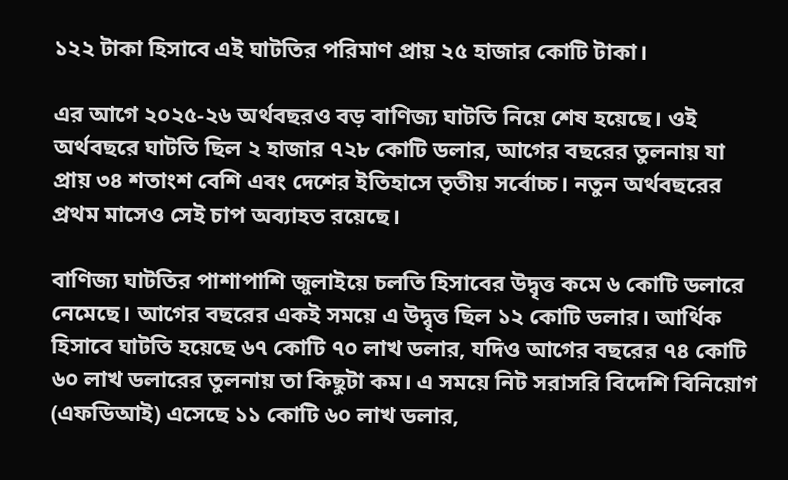১২২ টাকা হিসাবে এই ঘাটতির পরিমাণ প্রায় ২৫ হাজার কোটি টাকা।

এর আগে ২০২৫-২৬ অর্থবছরও বড় বাণিজ্য ঘাটতি নিয়ে শেষ হয়েছে। ওই অর্থবছরে ঘাটতি ছিল ২ হাজার ৭২৮ কোটি ডলার, আগের বছরের তুলনায় যা প্রায় ৩৪ শতাংশ বেশি এবং দেশের ইতিহাসে তৃতীয় সর্বোচ্চ। নতুন অর্থবছরের প্রথম মাসেও সেই চাপ অব্যাহত রয়েছে।

বাণিজ্য ঘাটতির পাশাপাশি জুলাইয়ে চলতি হিসাবের উদ্বৃত্ত কমে ৬ কোটি ডলারে নেমেছে। আগের বছরের একই সময়ে এ উদ্বৃত্ত ছিল ১২ কোটি ডলার। আর্থিক হিসাবে ঘাটতি হয়েছে ৬৭ কোটি ৭০ লাখ ডলার, যদিও আগের বছরের ৭৪ কোটি ৬০ লাখ ডলারের তুলনায় তা কিছুটা কম। এ সময়ে নিট সরাসরি বিদেশি বিনিয়োগ (এফডিআই) এসেছে ১১ কোটি ৬০ লাখ ডলার,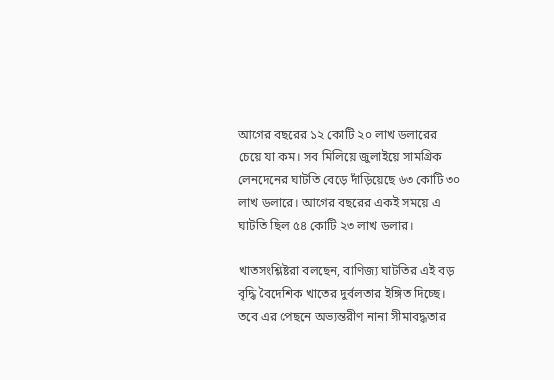আগের বছরের ১২ কোটি ২০ লাখ ডলারের চেয়ে যা কম। সব মিলিয়ে জুলাইয়ে সামগ্রিক লেনদেনের ঘাটতি বেড়ে দাঁড়িয়েছে ৬৩ কোটি ৩০ লাখ ডলারে। আগের বছরের একই সময়ে এ ঘাটতি ছিল ৫৪ কোটি ২৩ লাখ ডলার।

খাতসংশ্লিষ্টরা বলছেন, বাণিজ্য ঘাটতির এই বড় বৃদ্ধি বৈদেশিক খাতের দুর্বলতার ইঙ্গিত দিচ্ছে। তবে এর পেছনে অভ্যন্তরীণ নানা সীমাবদ্ধতার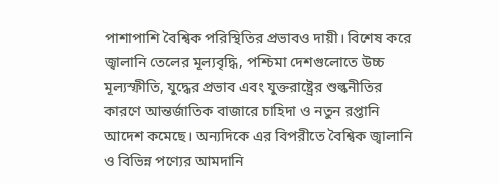পাশাপাশি বৈশ্বিক পরিস্থিতির প্রভাবও দায়ী। বিশেষ করে জ্বালানি তেলের মূল্যবৃদ্ধি, পশ্চিমা দেশগুলোতে উচ্চ মূল্যস্ফীতি, যুদ্ধের প্রভাব এবং যুক্তরাষ্ট্রের শুল্কনীতির কারণে আন্তর্জাতিক বাজারে চাহিদা ও নতুন রপ্তানি আদেশ কমেছে। অন্যদিকে এর বিপরীতে বৈশ্বিক জ্বালানি ও বিভিন্ন পণ্যের আমদানি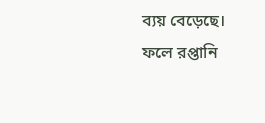ব্যয় বেড়েছে। ফলে রপ্তানি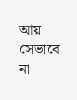আয় সেভাবে না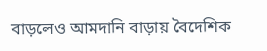বাড়লেও আমদানি বাড়ায় বৈদেশিক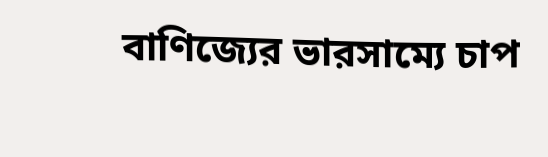বাণিজ্যের ভারসাম্যে চাপ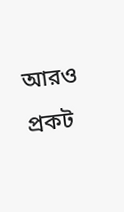আরও প্রকট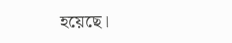হয়েছে।